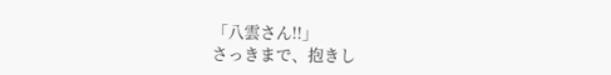「八雲さん!!」
さっきまで、抱きし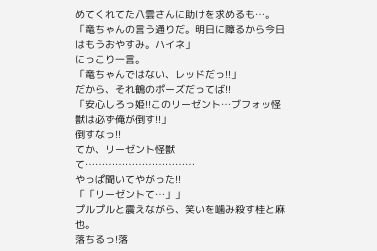めてくれてた八雲さんに助けを求めるも…。
「竜ちゃんの言う通りだ。明日に障るから今日はもうおやすみ。ハイネ」
にっこり一言。
「竜ちゃんではない、レッドだっ!!」
だから、それ鶴のポーズだってば!!
「安心しろっ姫!!このリーゼント…ブフォッ怪獣は必ず俺が倒す!!」
倒すなっ!!
てか、リーゼント怪獣て……………………………
やっぱ聞いてやがった!!
「「リーゼントて…」」
プルプルと震えながら、笑いを噛み殺す桂と麻也。
落ちるっ!落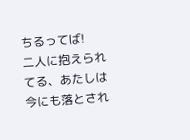ちるってば!
二人に抱えられてる、あたしは今にも落とされ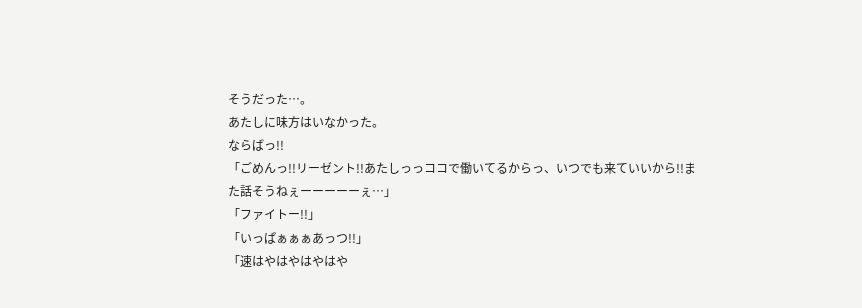そうだった…。
あたしに味方はいなかった。
ならばっ!!
「ごめんっ!!リーゼント!!あたしっっココで働いてるからっ、いつでも来ていいから!!また話そうねぇーーーーーぇ…」
「ファイトー!!」
「いっぱぁぁぁあっつ!!」
「速はやはやはやはや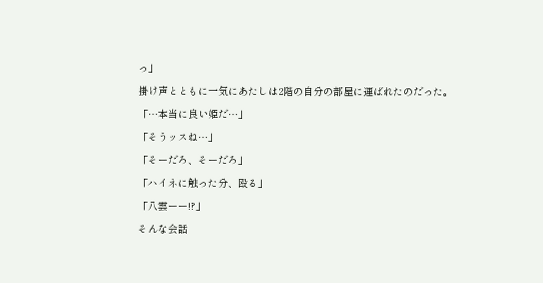っ」
掛け声とともに一気にあたしは2階の自分の部屋に運ばれたのだった。
「…本当に良い姫だ…」
「そうッスね…」
「そーだろ、そーだろ」
「ハイネに触った分、殴る」
「八雲ーー!?」
そんな会話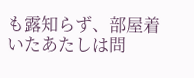も露知らず、部屋着いたあたしは問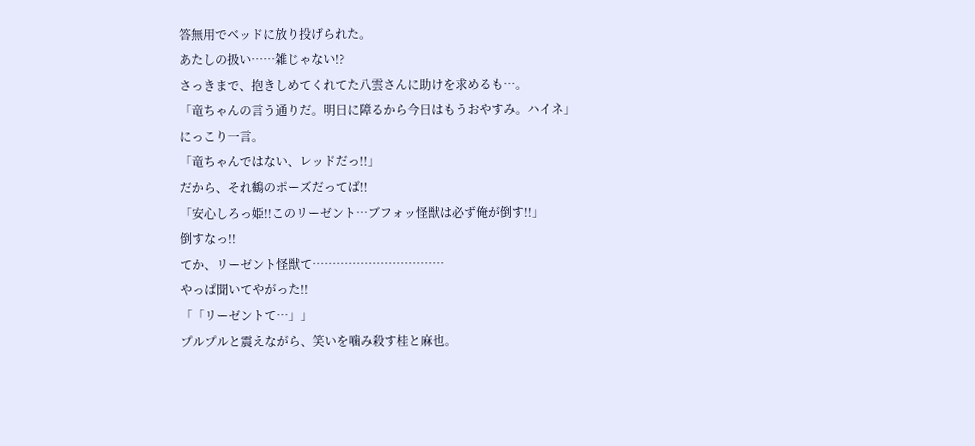答無用でベッドに放り投げられた。
あたしの扱い……雑じゃない!?
さっきまで、抱きしめてくれてた八雲さんに助けを求めるも…。
「竜ちゃんの言う通りだ。明日に障るから今日はもうおやすみ。ハイネ」
にっこり一言。
「竜ちゃんではない、レッドだっ!!」
だから、それ鶴のポーズだってば!!
「安心しろっ姫!!このリーゼント…ブフォッ怪獣は必ず俺が倒す!!」
倒すなっ!!
てか、リーゼント怪獣て……………………………
やっぱ聞いてやがった!!
「「リーゼントて…」」
プルプルと震えながら、笑いを噛み殺す桂と麻也。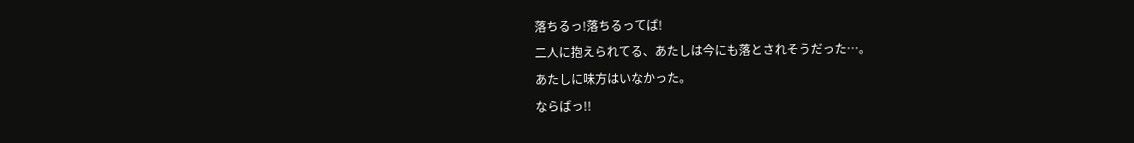落ちるっ!落ちるってば!
二人に抱えられてる、あたしは今にも落とされそうだった…。
あたしに味方はいなかった。
ならばっ!!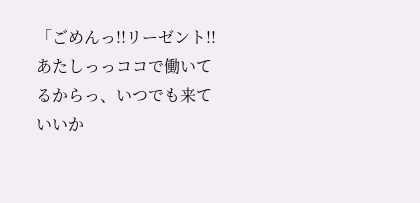「ごめんっ!!リーゼント!!あたしっっココで働いてるからっ、いつでも来ていいか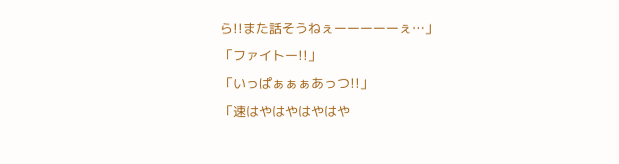ら!!また話そうねぇーーーーーぇ…」
「ファイトー!!」
「いっぱぁぁぁあっつ!!」
「速はやはやはやはや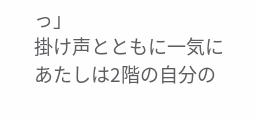っ」
掛け声とともに一気にあたしは2階の自分の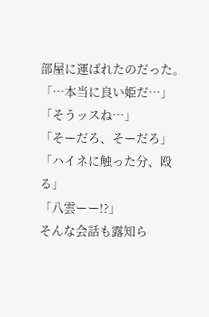部屋に運ばれたのだった。
「…本当に良い姫だ…」
「そうッスね…」
「そーだろ、そーだろ」
「ハイネに触った分、殴る」
「八雲ーー!?」
そんな会話も露知ら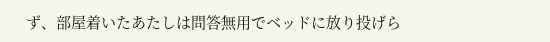ず、部屋着いたあたしは問答無用でベッドに放り投げら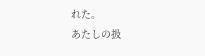れた。
あたしの扱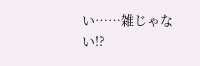い……雑じゃない!?